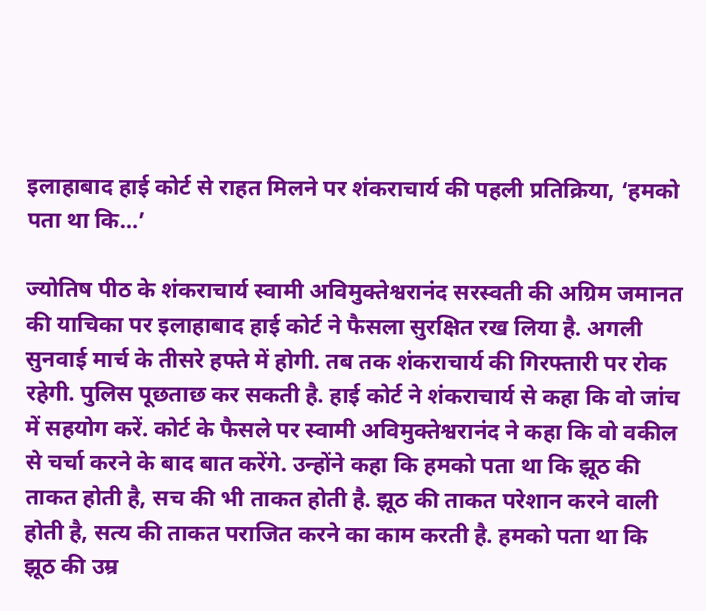इलाहाबाद हाई कोर्ट से राहत मिलने पर शंकराचार्य की पहली प्रतिक्रिया, ‘हमको पता था कि…’

ज्योतिष पीठ के शंकराचार्य स्वामी अविमुक्तेश्वरानंद सरस्वती की अग्रिम जमानत की याचिका पर इलाहाबाद हाई कोर्ट ने फैसला सुरक्षित रख लिया है. अगली सुनवाई मार्च के तीसरे हफ्ते में होगी. तब तक शंकराचार्य की गिरफ्तारी पर रोक रहेगी. पुलिस पूछताछ कर सकती है. हाई कोर्ट ने शंकराचार्य से कहा कि वो जांच में सहयोग करें. कोर्ट के फैसले पर स्वामी अविमुक्तेश्वरानंद ने कहा कि वो वकील से चर्चा करने के बाद बात करेंगे. उन्होंने कहा कि हमको पता था कि झूठ की ताकत होती है, सच की भी ताकत होती है. झूठ की ताकत परेशान करने वाली होती है, सत्य की ताकत पराजित करने का काम करती है. हमको पता था कि झूठ की उम्र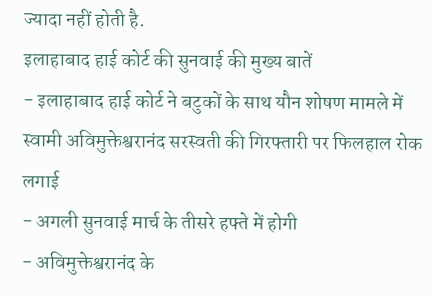ज्यादा नहीं होती है.
इलाहाबाद हाई कोर्ट की सुनवाई की मुख्य बातें
- इलाहाबाद हाई कोर्ट ने बटुकों के साथ यौन शोषण मामले में स्वामी अविमुक्तेश्वरानंद सरस्वती की गिरफ्तारी पर फिलहाल रोक लगाई
- अगली सुनवाई मार्च के तीसरे हफ्ते में होगी
- अविमुक्तेश्वरानंद के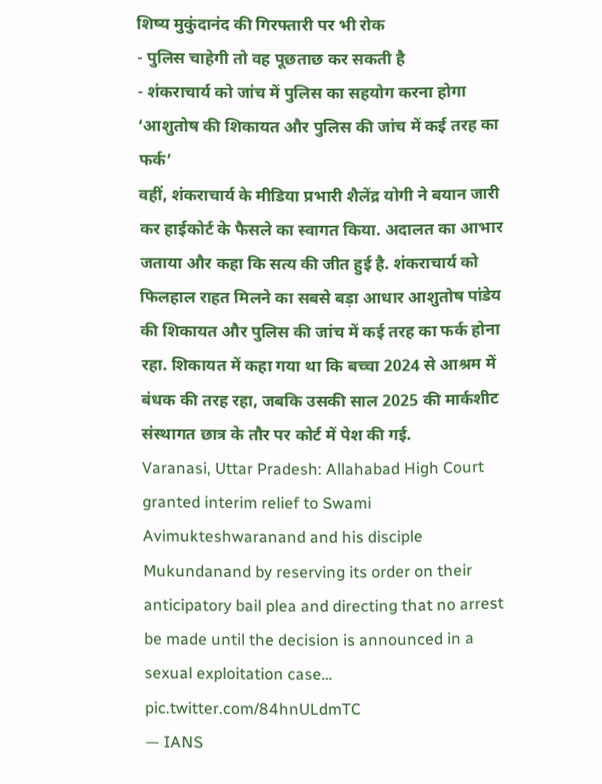शिष्य मुकुंदानंद की गिरफ्तारी पर भी रोक
- पुलिस चाहेगी तो वह पूछताछ कर सकती है
- शंकराचार्य को जांच में पुलिस का सहयोग करना होगा
‘आशुतोष की शिकायत और पुलिस की जांच में कई तरह का फर्क’
वहीं, शंकराचार्य के मीडिया प्रभारी शैलेंद्र योगी ने बयान जारी कर हाईकोर्ट के फैसले का स्वागत किया. अदालत का आभार जताया और कहा कि सत्य की जीत हुई है. शंकराचार्य को फिलहाल राहत मिलने का सबसे बड़ा आधार आशुतोष पांडेय की शिकायत और पुलिस की जांच में कई तरह का फर्क होना रहा. शिकायत में कहा गया था कि बच्चा 2024 से आश्रम में बंधक की तरह रहा, जबकि उसकी साल 2025 की मार्कशीट संस्थागत छात्र के तौर पर कोर्ट में पेश की गई.
Varanasi, Uttar Pradesh: Allahabad High Court granted interim relief to Swami Avimukteshwaranand and his disciple Mukundanand by reserving its order on their anticipatory bail plea and directing that no arrest be made until the decision is announced in a sexual exploitation case… pic.twitter.com/84hnULdmTC
— IANS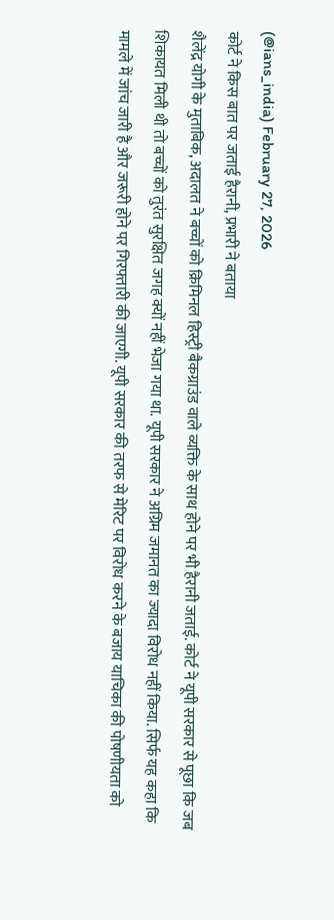(@ians_india) February 27, 2026
कोर्ट ने किस बात पर जताई हैरानी, प्रभारी ने बताया
शैलेंद्र योगी के मुताबिक, अदालत ने बच्चों को क्रिमिनल हिस्ट्री बैकग्राउंड वाले व्यक्ति के साथ होने पर भी हैरानी जताई. कोर्ट ने यूपी सरकार से पूछा कि जब शिकायत मिली थी तो बच्चों को तुरंत सुरक्षित जगह क्यों नहीं भेजा गया था. यूपी सरकार ने अग्रिम जमानत का ज्यादा विरोध नहीं किया. सिर्फ यह कहा कि मामले में जांच जारी है और जरूरी होने पर गिरफ्तारी की जाएगी. यूपी सरकार की तरफ से मेरिट पर विरोध करने के बजाय याचिका की पोषणीयता को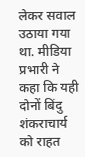लेकर सवाल उठाया गया था. मीडिया प्रभारी ने कहा कि यही दोनों बिंदु शंकराचार्य को राहत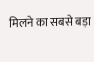मिलने का सबसे बड़ा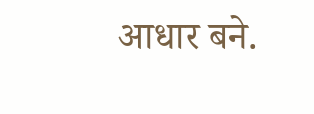आधार बने.